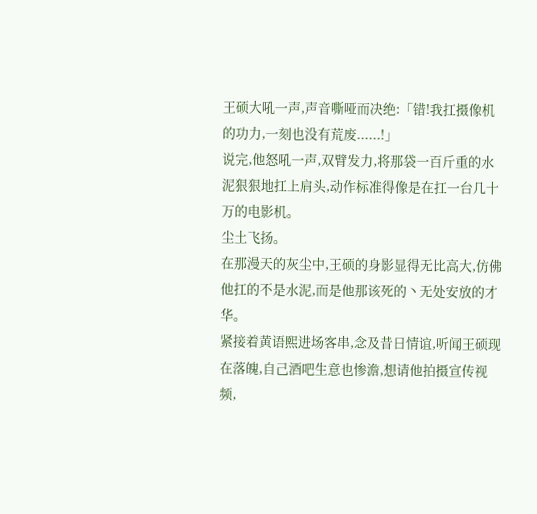王硕大吼一声,声音嘶哑而决绝:「错!我扛摄像机的功力,一刻也没有荒废......!」
说完,他怒吼一声,双臂发力,将那袋一百斤重的水泥狠狠地扛上肩头,动作标准得像是在扛一台几十万的电影机。
尘土飞扬。
在那漫天的灰尘中,王硕的身影显得无比高大,仿佛他扛的不是水泥,而是他那该死的丶无处安放的才华。
紧接着黄语熙进场客串,念及昔日情谊,听闻王硕现在落魄,自己酒吧生意也惨澹,想请他拍摄宣传视频,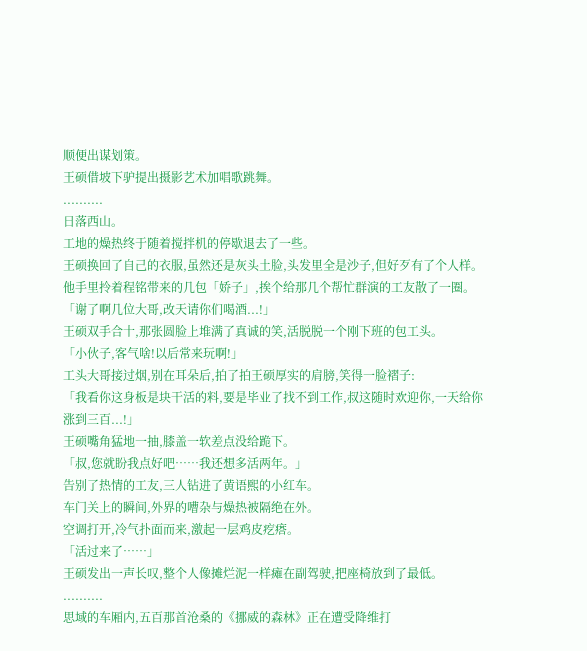顺便出谋划策。
王硕借坡下驴提出摄影艺术加唱歌跳舞。
..........
日落西山。
工地的燥热终于随着搅拌机的停歇退去了一些。
王硕换回了自己的衣服,虽然还是灰头土脸,头发里全是沙子,但好歹有了个人样。
他手里拎着程铭带来的几包「娇子」,挨个给那几个帮忙群演的工友散了一圈。
「谢了啊几位大哥,改天请你们喝酒...!」
王硕双手合十,那张圆脸上堆满了真诚的笑,活脱脱一个刚下班的包工头。
「小伙子,客气啥!以后常来玩啊!」
工头大哥接过烟,别在耳朵后,拍了拍王硕厚实的肩膀,笑得一脸褶子:
「我看你这身板是块干活的料,要是毕业了找不到工作,叔这随时欢迎你,一天给你涨到三百...!」
王硕嘴角猛地一抽,膝盖一软差点没给跪下。
「叔,您就盼我点好吧……我还想多活两年。」
告别了热情的工友,三人钻进了黄语熙的小红车。
车门关上的瞬间,外界的嘈杂与燥热被隔绝在外。
空调打开,冷气扑面而来,激起一层鸡皮疙瘩。
「活过来了……」
王硕发出一声长叹,整个人像摊烂泥一样瘫在副驾驶,把座椅放到了最低。
..........
思域的车厢内,五百那首沧桑的《挪威的森林》正在遭受降维打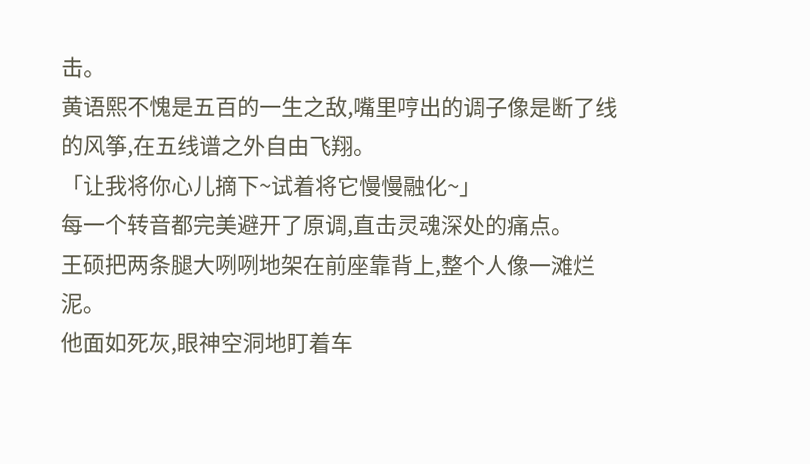击。
黄语熙不愧是五百的一生之敌,嘴里哼出的调子像是断了线的风筝,在五线谱之外自由飞翔。
「让我将你心儿摘下~试着将它慢慢融化~」
每一个转音都完美避开了原调,直击灵魂深处的痛点。
王硕把两条腿大咧咧地架在前座靠背上,整个人像一滩烂泥。
他面如死灰,眼神空洞地盯着车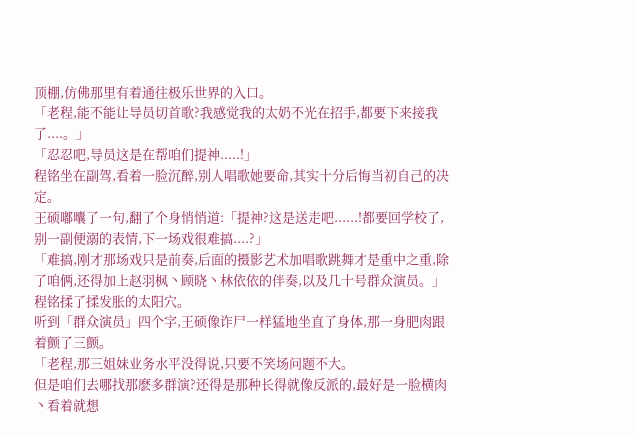顶棚,仿佛那里有着通往极乐世界的入口。
「老程,能不能让导员切首歌?我感觉我的太奶不光在招手,都要下来接我了....。」
「忍忍吧,导员这是在帮咱们提神.....!」
程铭坐在副驾,看着一脸沉醉,别人唱歌她要命,其实十分后悔当初自己的决定。
王硕嘟囔了一句,翻了个身悄悄道:「提神?这是送走吧......!都要回学校了,别一副便溺的表情,下一场戏很难搞....?」
「难搞,刚才那场戏只是前奏,后面的摄影艺术加唱歌跳舞才是重中之重,除了咱俩,还得加上赵羽枫丶顾晓丶林依依的伴奏,以及几十号群众演员。」
程铭揉了揉发胀的太阳穴。
听到「群众演员」四个字,王硕像诈尸一样猛地坐直了身体,那一身肥肉跟着颤了三颤。
「老程,那三姐妹业务水平没得说,只要不笑场问题不大。
但是咱们去哪找那麽多群演?还得是那种长得就像反派的,最好是一脸横肉丶看着就想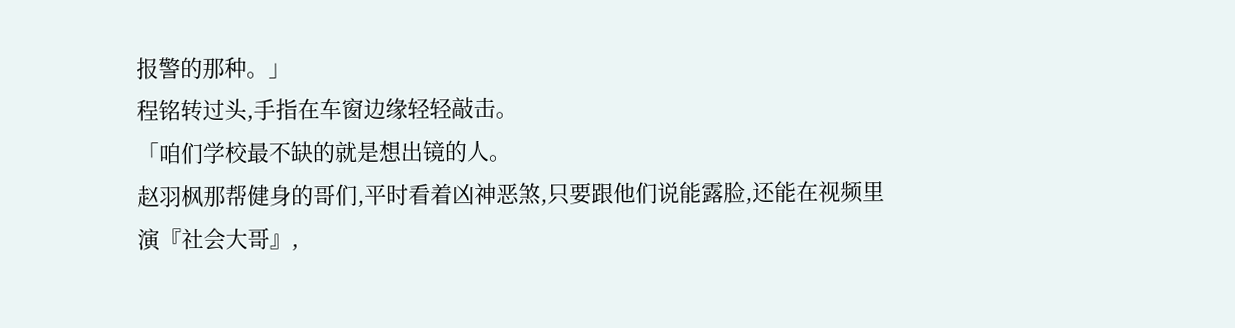报警的那种。」
程铭转过头,手指在车窗边缘轻轻敲击。
「咱们学校最不缺的就是想出镜的人。
赵羽枫那帮健身的哥们,平时看着凶神恶煞,只要跟他们说能露脸,还能在视频里演『社会大哥』,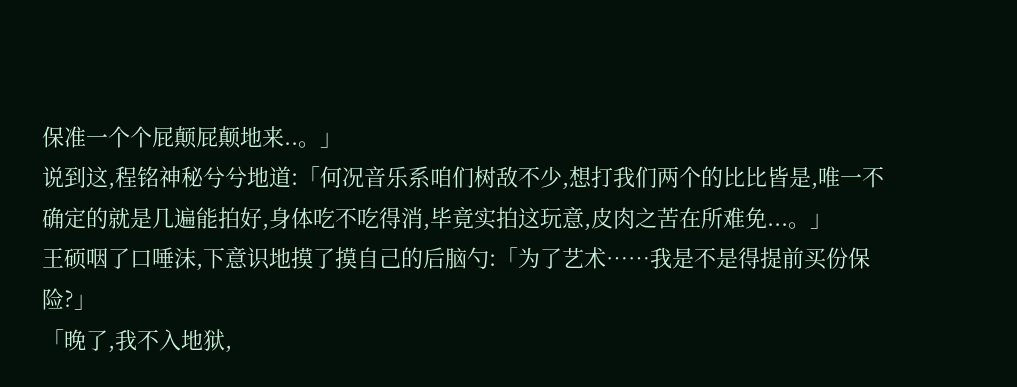保准一个个屁颠屁颠地来..。」
说到这,程铭神秘兮兮地道:「何况音乐系咱们树敌不少,想打我们两个的比比皆是,唯一不确定的就是几遍能拍好,身体吃不吃得消,毕竟实拍这玩意,皮肉之苦在所难免...。」
王硕咽了口唾沫,下意识地摸了摸自己的后脑勺:「为了艺术……我是不是得提前买份保险?」
「晚了,我不入地狱,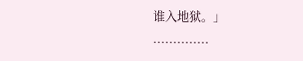谁入地狱。」
..............